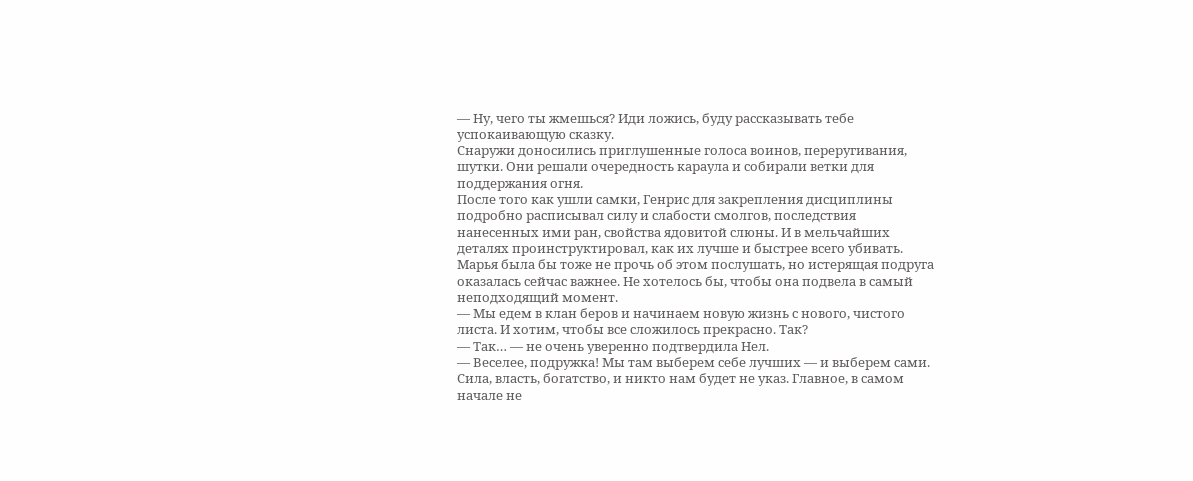— Ну, чего ты жмешься? Иди ложись, буду рассказывать тебе успокаивающую сказку.
Снаружи доносились приглушенные голоса воинов, переругивания, шутки. Они решали очередность караула и собирали ветки для поддержания огня.
После того как ушли самки, Генрис для закрепления дисциплины подробно расписывал силу и слабости смолгов, последствия нанесенных ими ран, свойства ядовитой слюны. И в мельчайших деталях проинструктировал, как их лучше и быстрее всего убивать.
Марья была бы тоже не прочь об этом послушать, но истерящая подруга оказалась сейчас важнее. Не хотелось бы, чтобы она подвела в самый неподходящий момент.
— Мы едем в клан беров и начинаем новую жизнь с нового, чистого листа. И хотим, чтобы все сложилось прекрасно. Так?
— Так… — не очень уверенно подтвердила Нел.
— Веселее, подружка! Мы там выберем себе лучших — и выберем сами. Сила, власть, богатство, и никто нам будет не указ. Главное, в самом начале не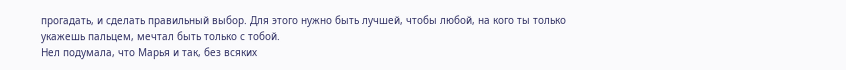прогадать, и сделать правильный выбор. Для этого нужно быть лучшей, чтобы любой, на кого ты только укажешь пальцем, мечтал быть только с тобой.
Нел подумала, что Марья и так, без всяких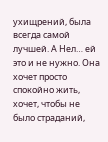ухищрений, была всегда самой лучшей. А Нел… ей это и не нужно. Она хочет просто спокойно жить, хочет, чтобы не было страданий,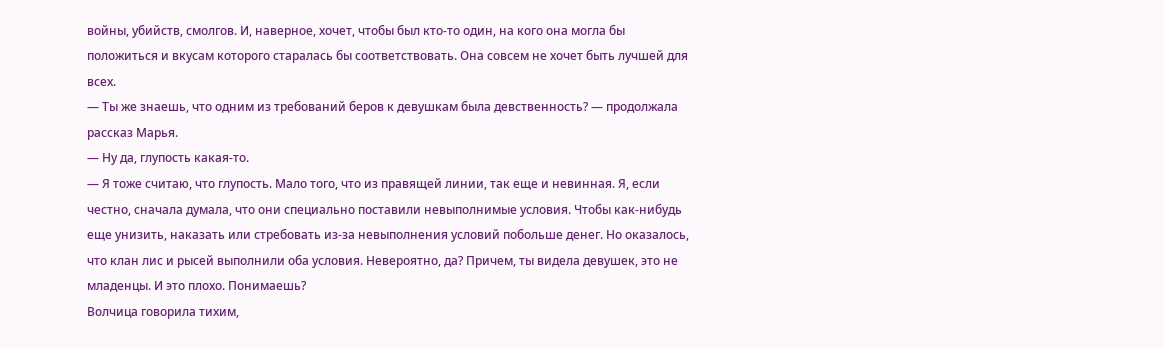войны, убийств, смолгов. И, наверное, хочет, чтобы был кто-то один, на кого она могла бы положиться и вкусам которого старалась бы соответствовать. Она совсем не хочет быть лучшей для всех.
— Ты же знаешь, что одним из требований беров к девушкам была девственность? — продолжала рассказ Марья.
— Ну да, глупость какая-то.
— Я тоже считаю, что глупость. Мало того, что из правящей линии, так еще и невинная. Я, если честно, сначала думала, что они специально поставили невыполнимые условия. Чтобы как-нибудь еще унизить, наказать или стребовать из-за невыполнения условий побольше денег. Но оказалось, что клан лис и рысей выполнили оба условия. Невероятно, да? Причем, ты видела девушек, это не младенцы. И это плохо. Понимаешь?
Волчица говорила тихим,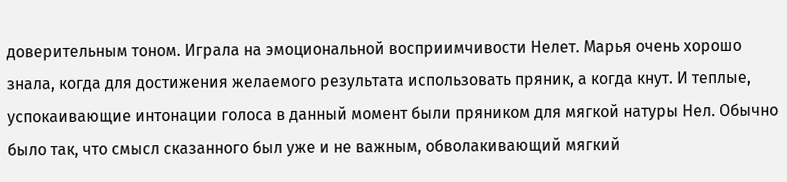доверительным тоном. Играла на эмоциональной восприимчивости Нелет. Марья очень хорошо знала, когда для достижения желаемого результата использовать пряник, а когда кнут. И теплые, успокаивающие интонации голоса в данный момент были пряником для мягкой натуры Нел. Обычно было так, что смысл сказанного был уже и не важным, обволакивающий мягкий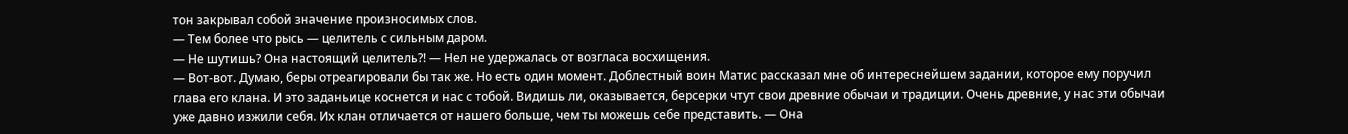тон закрывал собой значение произносимых слов.
— Тем более что рысь — целитель с сильным даром.
— Не шутишь? Она настоящий целитель?! — Нел не удержалась от возгласа восхищения.
— Вот-вот. Думаю, беры отреагировали бы так же. Но есть один момент. Доблестный воин Матис рассказал мне об интереснейшем задании, которое ему поручил глава его клана. И это заданьице коснется и нас с тобой. Видишь ли, оказывается, берсерки чтут свои древние обычаи и традиции. Очень древние, у нас эти обычаи уже давно изжили себя. Их клан отличается от нашего больше, чем ты можешь себе представить. — Она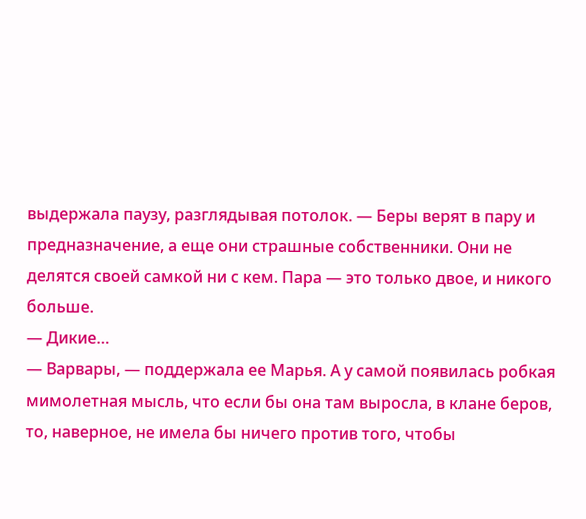выдержала паузу, разглядывая потолок. — Беры верят в пару и предназначение, а еще они страшные собственники. Они не делятся своей самкой ни с кем. Пара — это только двое, и никого больше.
— Дикие…
— Варвары, — поддержала ее Марья. А у самой появилась робкая мимолетная мысль, что если бы она там выросла, в клане беров, то, наверное, не имела бы ничего против того, чтобы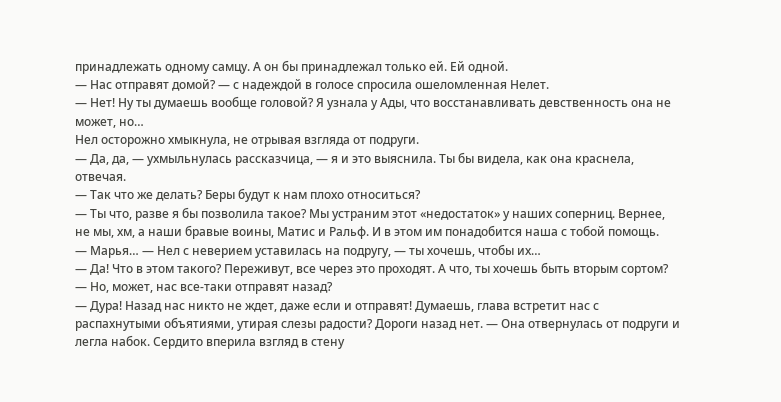принадлежать одному самцу. А он бы принадлежал только ей. Ей одной.
— Нас отправят домой? — с надеждой в голосе спросила ошеломленная Нелет.
— Нет! Ну ты думаешь вообще головой? Я узнала у Ады, что восстанавливать девственность она не может, но…
Нел осторожно хмыкнула, не отрывая взгляда от подруги.
— Да, да, — ухмыльнулась рассказчица, — я и это выяснила. Ты бы видела, как она краснела, отвечая.
— Так что же делать? Беры будут к нам плохо относиться?
— Ты что, разве я бы позволила такое? Мы устраним этот «недостаток» у наших соперниц. Вернее, не мы, хм, а наши бравые воины, Матис и Ральф. И в этом им понадобится наша с тобой помощь.
— Марья… — Нел с неверием уставилась на подругу, — ты хочешь, чтобы их…
— Да! Что в этом такого? Переживут, все через это проходят. А что, ты хочешь быть вторым сортом?
— Но, может, нас все-таки отправят назад?
— Дура! Назад нас никто не ждет, даже если и отправят! Думаешь, глава встретит нас с распахнутыми объятиями, утирая слезы радости? Дороги назад нет. — Она отвернулась от подруги и легла набок. Сердито вперила взгляд в стену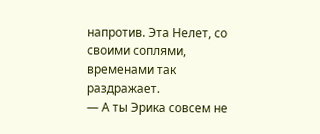напротив. Эта Нелет, со своими соплями, временами так раздражает.
— А ты Эрика совсем не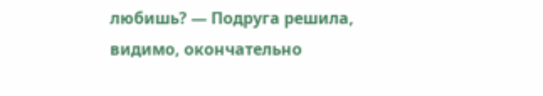любишь? — Подруга решила, видимо, окончательно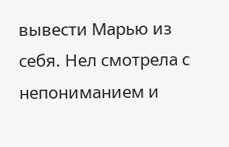вывести Марью из себя. Нел смотрела с непониманием и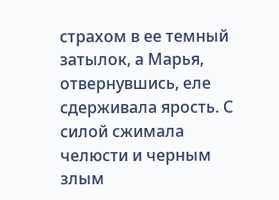страхом в ее темный затылок, а Марья, отвернувшись, еле сдерживала ярость. С силой сжимала челюсти и черным злым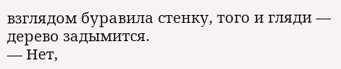взглядом буравила стенку, того и гляди — дерево задымится.
— Нет,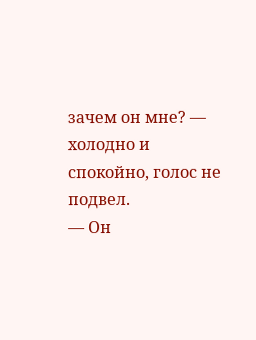зачем он мне? — холодно и спокойно, голос не подвел.
— Он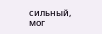сильный, мог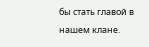бы стать главой в нашем клане.